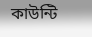কাউন্টি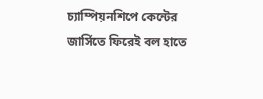চ্যাম্পিয়নশিপে কেন্টের জার্সিতে ফিরেই বল হাতে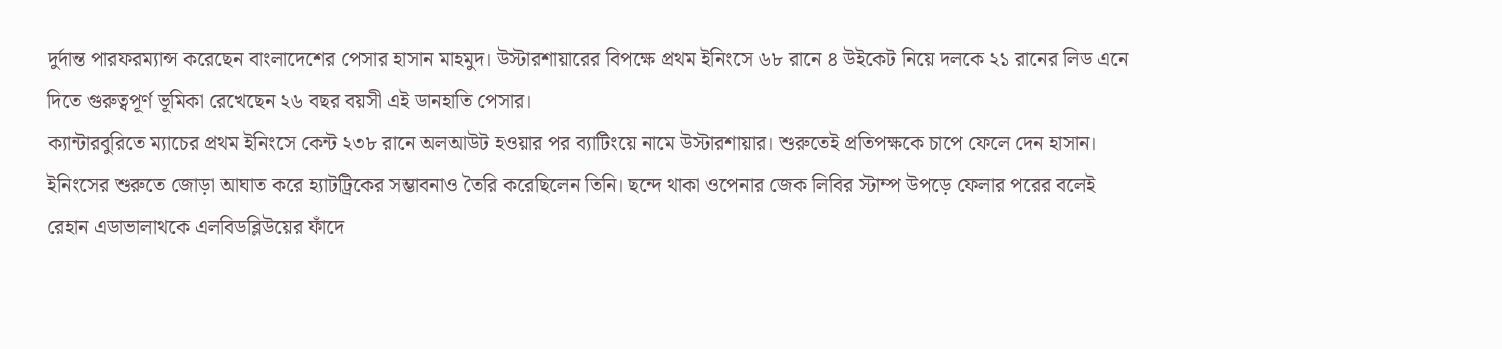দুর্দান্ত পারফরম্যান্স করেছেন বাংলাদেশের পেসার হাসান মাহমুদ। উস্টারশায়ারের বিপক্ষে প্রথম ইনিংসে ৬৮ রানে ৪ উইকেট নিয়ে দলকে ২১ রানের লিড এনে দিতে গুরুত্বপূর্ণ ভূমিকা রেখেছেন ২৬ বছর বয়সী এই ডানহাতি পেসার।
ক্যান্টারবুরিতে ম্যাচের প্রথম ইনিংসে কেন্ট ২৩৮ রানে অলআউট হওয়ার পর ব্যাটিংয়ে নামে উস্টারশায়ার। শুরুতেই প্রতিপক্ষকে চাপে ফেলে দেন হাসান। ইনিংসের শুরুতে জোড়া আঘাত করে হ্যাটট্রিকের সম্ভাবনাও তৈরি করেছিলেন তিনি। ছন্দে থাকা ওপেনার জেক লিবির স্টাম্প উপড়ে ফেলার পরের বলেই রেহান এডাভালাথকে এলবিডব্লিউয়ের ফাঁদে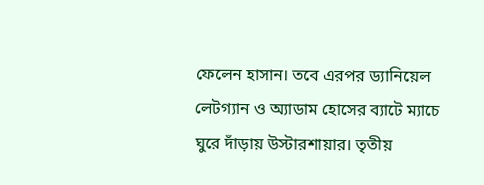ফেলেন হাসান। তবে এরপর ড্যানিয়েল লেটগ্যান ও অ্যাডাম হোসের ব্যাটে ম্যাচে ঘুরে দাঁড়ায় উস্টারশায়ার। তৃতীয়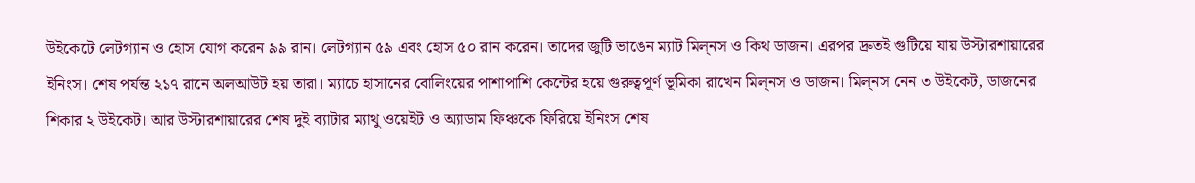উইকেটে লেটগ্যান ও হোস যোগ করেন ৯৯ রান। লেটগ্যান ৫৯ এবং হোস ৫০ রান করেন। তাদের জুটি ভাঙেন ম্যাট মিল্নস ও কিথ ডাজন। এরপর দ্রুতই গুটিয়ে যায় উস্টারশায়ারের ইনিংস। শেষ পর্যন্ত ২১৭ রানে অলআউট হয় তারা। ম্যাচে হাসানের বোলিংয়ের পাশাপাশি কেন্টের হয়ে গুরুত্বপূর্ণ ভূমিকা রাখেন মিল্নস ও ডাজন। মিল্নস নেন ৩ উইকেট, ডাজনের শিকার ২ উইকেট। আর উস্টারশায়ারের শেষ দুই ব্যাটার ম্যাথু ওয়েইট ও অ্যাডাম ফিঞ্চকে ফিরিয়ে ইনিংস শেষ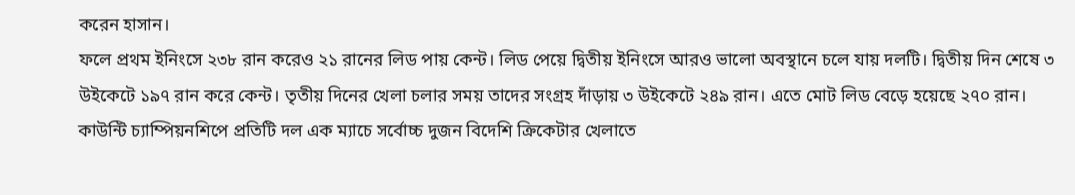করেন হাসান।
ফলে প্রথম ইনিংসে ২৩৮ রান করেও ২১ রানের লিড পায় কেন্ট। লিড পেয়ে দ্বিতীয় ইনিংসে আরও ভালো অবস্থানে চলে যায় দলটি। দ্বিতীয় দিন শেষে ৩ উইকেটে ১৯৭ রান করে কেন্ট। তৃতীয় দিনের খেলা চলার সময় তাদের সংগ্রহ দাঁড়ায় ৩ উইকেটে ২৪৯ রান। এতে মোট লিড বেড়ে হয়েছে ২৭০ রান।
কাউন্টি চ্যাম্পিয়নশিপে প্রতিটি দল এক ম্যাচে সর্বোচ্চ দুজন বিদেশি ক্রিকেটার খেলাতে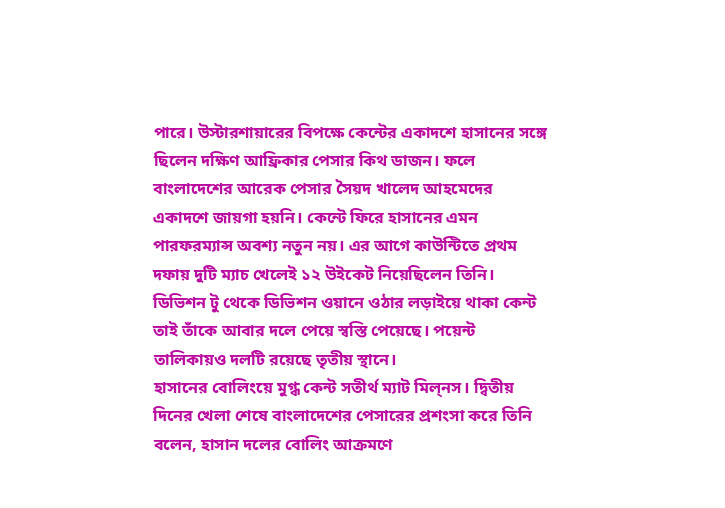পারে। উস্টারশায়ারের বিপক্ষে কেন্টের একাদশে হাসানের সঙ্গে ছিলেন দক্ষিণ আফ্রিকার পেসার কিথ ডাজন। ফলে বাংলাদেশের আরেক পেসার সৈয়দ খালেদ আহমেদের একাদশে জায়গা হয়নি। কেন্টে ফিরে হাসানের এমন পারফরম্যান্স অবশ্য নতুন নয়। এর আগে কাউন্টিতে প্রথম দফায় দুটি ম্যাচ খেলেই ১২ উইকেট নিয়েছিলেন তিনি। ডিভিশন টু থেকে ডিভিশন ওয়ানে ওঠার লড়াইয়ে থাকা কেন্ট তাই তাঁকে আবার দলে পেয়ে স্বস্তি পেয়েছে। পয়েন্ট তালিকায়ও দলটি রয়েছে তৃতীয় স্থানে।
হাসানের বোলিংয়ে মুগ্ধ কেন্ট সতীর্থ ম্যাট মিল্নস। দ্বিতীয় দিনের খেলা শেষে বাংলাদেশের পেসারের প্রশংসা করে তিনি বলেন, হাসান দলের বোলিং আক্রমণে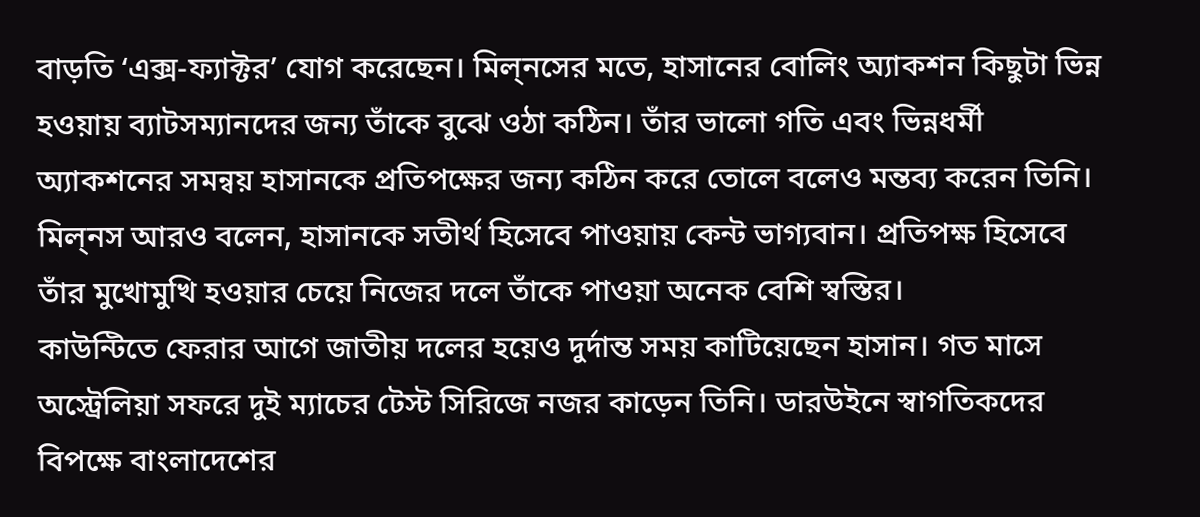বাড়তি ‘এক্স-ফ্যাক্টর’ যোগ করেছেন। মিল্নসের মতে, হাসানের বোলিং অ্যাকশন কিছুটা ভিন্ন হওয়ায় ব্যাটসম্যানদের জন্য তাঁকে বুঝে ওঠা কঠিন। তাঁর ভালো গতি এবং ভিন্নধর্মী অ্যাকশনের সমন্বয় হাসানকে প্রতিপক্ষের জন্য কঠিন করে তোলে বলেও মন্তব্য করেন তিনি। মিল্নস আরও বলেন, হাসানকে সতীর্থ হিসেবে পাওয়ায় কেন্ট ভাগ্যবান। প্রতিপক্ষ হিসেবে তাঁর মুখোমুখি হওয়ার চেয়ে নিজের দলে তাঁকে পাওয়া অনেক বেশি স্বস্তির।
কাউন্টিতে ফেরার আগে জাতীয় দলের হয়েও দুর্দান্ত সময় কাটিয়েছেন হাসান। গত মাসে অস্ট্রেলিয়া সফরে দুই ম্যাচের টেস্ট সিরিজে নজর কাড়েন তিনি। ডারউইনে স্বাগতিকদের বিপক্ষে বাংলাদেশের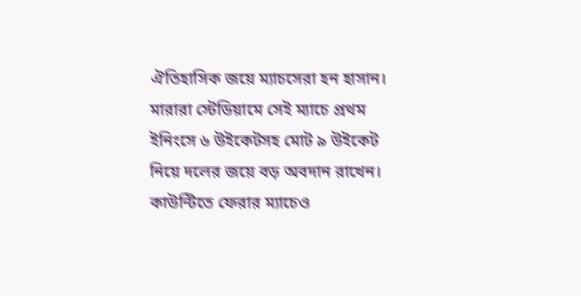ঐতিহাসিক জয়ে ম্যাচসেরা হন হাসান। মারারা স্টেডিয়ামে সেই ম্যাচে প্রথম ইনিংসে ৬ উইকেটসহ মোট ৯ উইকেট নিয়ে দলের জয়ে বড় অবদান রাখেন।
কাউন্টিতে ফেরার ম্যাচেও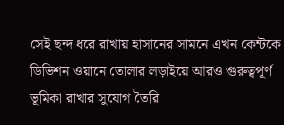সেই ছন্দ ধরে রাখায় হাসানের সামনে এখন কেন্টকে ডিভিশন ওয়ানে তোলার লড়াইয়ে আরও গুরুত্বপূর্ণ ভূমিকা রাখার সুযোগ তৈরি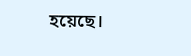হয়েছে।